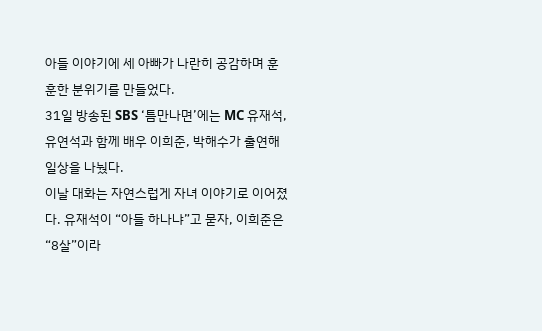아들 이야기에 세 아빠가 나란히 공감하며 훈훈한 분위기를 만들었다.
31일 방송된 SBS ‘틈만나면’에는 MC 유재석, 유연석과 함께 배우 이희준, 박해수가 출연해 일상을 나눴다.
이날 대화는 자연스럽게 자녀 이야기로 이어졌다. 유재석이 “아들 하나냐”고 묻자, 이희준은 “8살”이라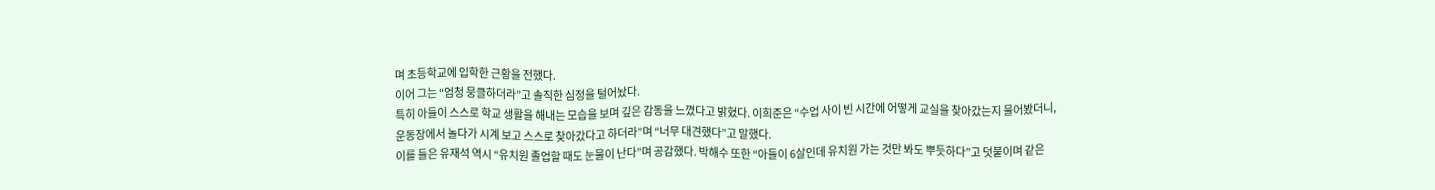며 초등학교에 입학한 근황을 전했다.
이어 그는 “엄청 뭉클하더라”고 솔직한 심정을 털어놨다.
특히 아들이 스스로 학교 생활을 해내는 모습을 보며 깊은 감동을 느꼈다고 밝혔다. 이희준은 “수업 사이 빈 시간에 어떻게 교실을 찾아갔는지 물어봤더니, 운동장에서 놀다가 시계 보고 스스로 찾아갔다고 하더라”며 “너무 대견했다”고 말했다.
이를 들은 유재석 역시 “유치원 졸업할 때도 눈물이 난다”며 공감했다. 박해수 또한 “아들이 6살인데 유치원 가는 것만 봐도 뿌듯하다”고 덧붙이며 같은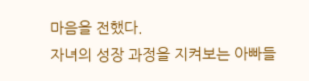마음을 전했다.
자녀의 성장 과정을 지켜보는 아빠들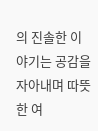의 진솔한 이야기는 공감을 자아내며 따뜻한 여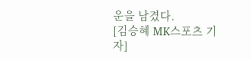운을 남겼다.
[김승혜 MK스포츠 기자]